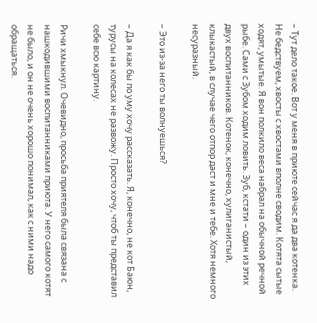– Тут дело такое. Вот у меня в приюте сейчас я да два котенка. Не бедствуем, хвосты с хвостами вполне сводим. Котята сытые ходят, умытые. Я вон полкило веса набрал на обычной речной рыбе. Сами с Зубом ходим ловить. Зуб, кстати – один из этих двух воспитанников. Котенок, конечно, хулиганистый, клыкастый, в случае чего отпор даст и мне и тебе. Хотя немного несуразный.

– Это из-за него ты волнуешься?

– Да я как бы по уму хочу рассказать. Я, конечно, не кот Баюн, турусы на колесах не развожу. Просто хочу, чтоб ты представил себе всю картину.

Ричи хмыкнул. Очевидно, просьба приятеля была связана с нашкодившими воспитанниками приюта. У него самого котят не было, и он не очень хорошо понимал, как с ними надо обращаться.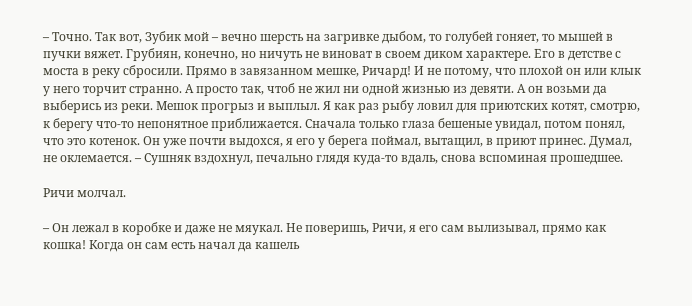– Точно. Так вот, Зубик мой – вечно шерсть на загривке дыбом, то голубей гоняет, то мышей в пучки вяжет. Грубиян, конечно, но ничуть не виноват в своем диком характере. Его в детстве с моста в реку сбросили. Прямо в завязанном мешке, Ричард! И не потому, что плохой он или клык у него торчит странно. А просто так, чтоб не жил ни одной жизнью из девяти. А он возьми да выберись из реки. Мешок прогрыз и выплыл. Я как раз рыбу ловил для приютских котят, смотрю, к берегу что-то непонятное приближается. Сначала только глаза бешеные увидал, потом понял, что это котенок. Он уже почти выдохся, я его у берега поймал, вытащил, в приют принес. Думал, не оклемается. – Сушняк вздохнул, печально глядя куда-то вдаль, снова вспоминая прошедшее.

Ричи молчал.

– Он лежал в коробке и даже не мяукал. Не поверишь, Ричи, я его сам вылизывал, прямо как кошка! Когда он сам есть начал да кашель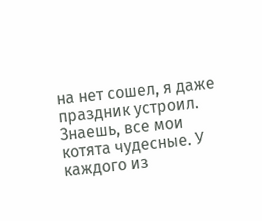на нет сошел, я даже праздник устроил. Знаешь, все мои котята чудесные. У каждого из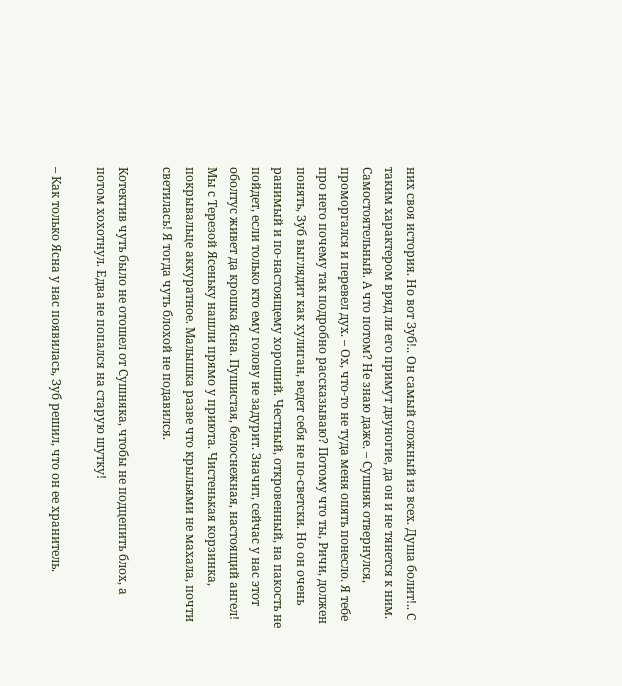них своя история. Но вот Зуб!.. Он самый сложный из всех. Душа болит!.. С таким характером вряд ли его примут двуногие, да он и не тянется к ним. Самостоятельный. А что потом? Не знаю даже. – Сушняк отвернулся, проморгался и перевел дух. – Ох, что-то не туда меня опять понесло. Я тебе про него почему так подробно рассказываю? Потому что ты, Ричи, должен понять, Зуб выглядит как хулиган, ведет себя не по-светски. Но он очень ранимый и по-настоящему хороший. Честный, откровенный, на пакость не пойдет, если только кто ему голову не задурит. Значит, сейчас у нас этот оболтус живет да крошка Ясна. Пушистая, белоснежная, настоящий ангел! Мы с Терезой Ясеньку нашли прямо у приюта. Чистенькая корзинка, покрывальце аккуратное. Малышка разве что крыльями не махала, почти светилась! Я тогда чуть блохой не подавился.

Котектив чуть было не отошел от Сушняка, чтобы не подцепить блох, а потом хохотнул. Едва не попался на старую шутку!

– Как только Ясна у нас появилась, Зуб решил, что он ее хранитель.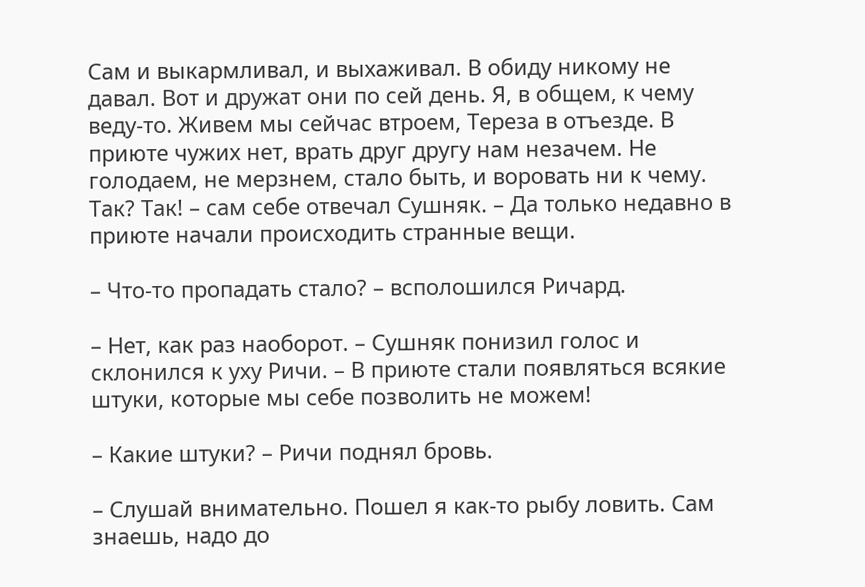Сам и выкармливал, и выхаживал. В обиду никому не давал. Вот и дружат они по сей день. Я, в общем, к чему веду-то. Живем мы сейчас втроем, Тереза в отъезде. В приюте чужих нет, врать друг другу нам незачем. Не голодаем, не мерзнем, стало быть, и воровать ни к чему. Так? Так! – сам себе отвечал Сушняк. – Да только недавно в приюте начали происходить странные вещи.

– Что-то пропадать стало? – всполошился Ричард.

– Нет, как раз наоборот. – Сушняк понизил голос и склонился к уху Ричи. – В приюте стали появляться всякие штуки, которые мы себе позволить не можем!

– Какие штуки? – Ричи поднял бровь.

– Слушай внимательно. Пошел я как-то рыбу ловить. Сам знаешь, надо до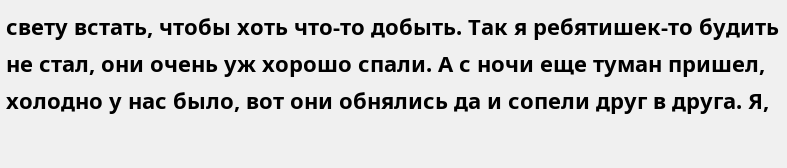свету встать, чтобы хоть что-то добыть. Так я ребятишек-то будить не стал, они очень уж хорошо спали. А с ночи еще туман пришел, холодно у нас было, вот они обнялись да и сопели друг в друга. Я,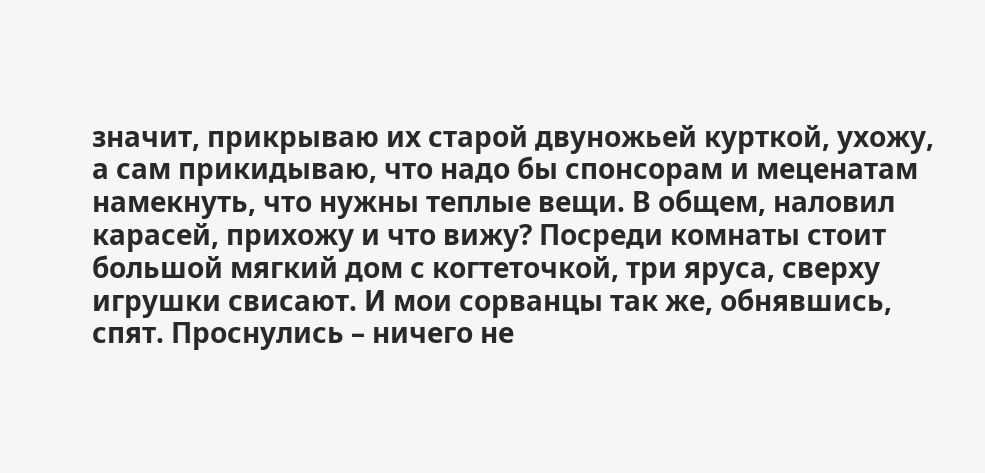значит, прикрываю их старой двуножьей курткой, ухожу, а сам прикидываю, что надо бы спонсорам и меценатам намекнуть, что нужны теплые вещи. В общем, наловил карасей, прихожу и что вижу? Посреди комнаты стоит большой мягкий дом с когтеточкой, три яруса, сверху игрушки свисают. И мои сорванцы так же, обнявшись, спят. Проснулись – ничего не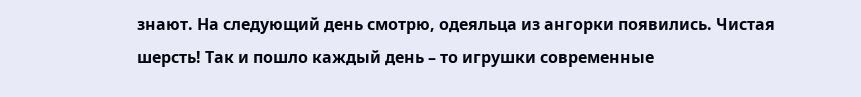знают. На следующий день смотрю, одеяльца из ангорки появились. Чистая шерсть! Так и пошло каждый день – то игрушки современные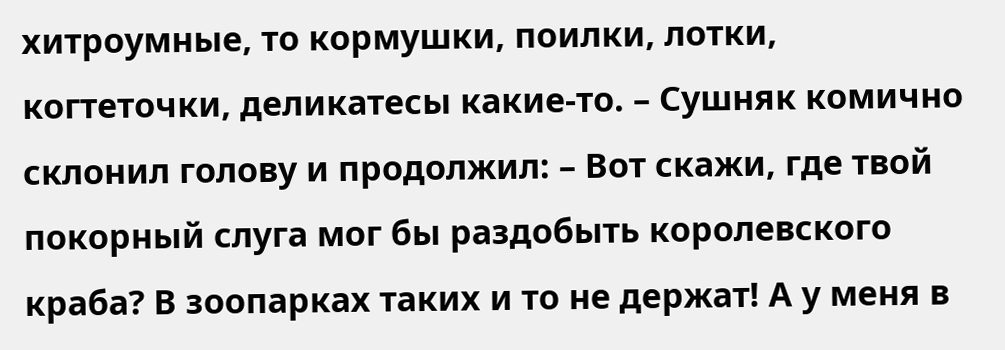хитроумные, то кормушки, поилки, лотки, когтеточки, деликатесы какие-то. – Сушняк комично склонил голову и продолжил: – Вот скажи, где твой покорный слуга мог бы раздобыть королевского краба? В зоопарках таких и то не держат! А у меня в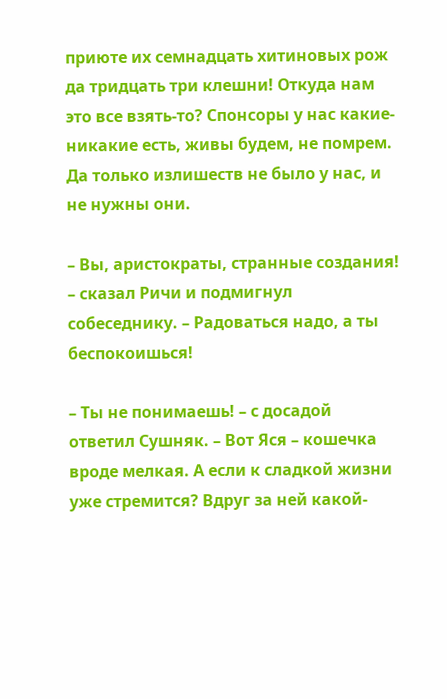приюте их семнадцать хитиновых рож да тридцать три клешни! Откуда нам это все взять-то? Спонсоры у нас какие-никакие есть, живы будем, не помрем. Да только излишеств не было у нас, и не нужны они.

– Вы, аристократы, странные создания! – сказал Ричи и подмигнул собеседнику. – Радоваться надо, а ты беспокоишься!

– Ты не понимаешь! – с досадой ответил Сушняк. – Вот Яся – кошечка вроде мелкая. А если к сладкой жизни уже стремится? Вдруг за ней какой-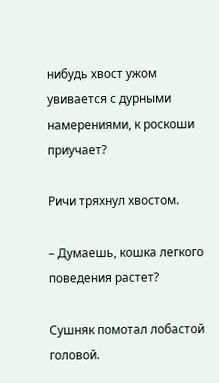нибудь хвост ужом увивается с дурными намерениями, к роскоши приучает?

Ричи тряхнул хвостом.

– Думаешь, кошка легкого поведения растет?

Сушняк помотал лобастой головой.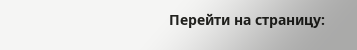Перейти на страницу: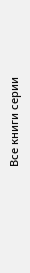Все книги серии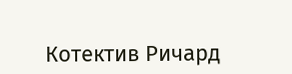Котектив Ричард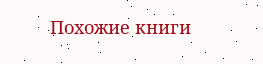Похожие книги